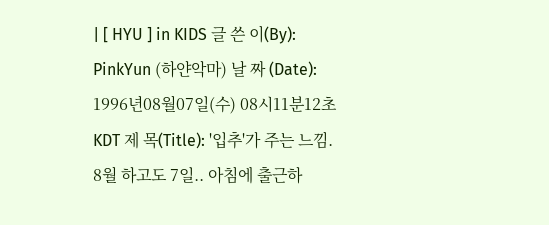| [ HYU ] in KIDS 글 쓴 이(By): PinkYun (하얀악마) 날 짜 (Date): 1996년08월07일(수) 08시11분12초 KDT 제 목(Title): '입추'가 주는 느낌. 8월 하고도 7일.. 아침에 출근하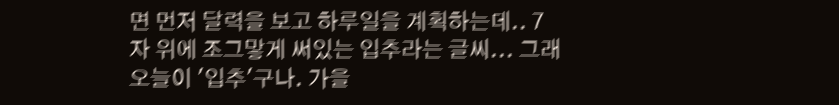면 먼저 달력을 보고 하루일을 계획하는데.. 7자 위에 조그맣게 써있는 입추라는 글씨... 그래 오늘이 '입추'구나. 가을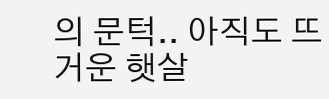의 문턱.. 아직도 뜨거운 햇살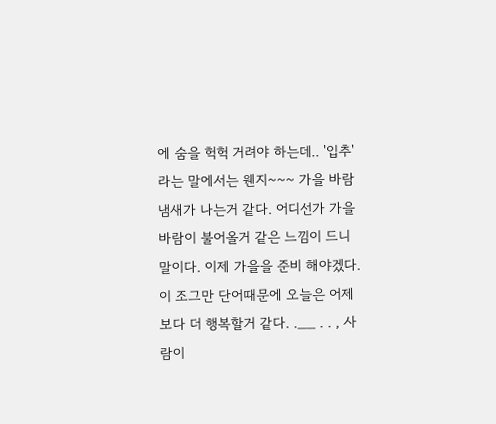에 숨을 헉헉 거려야 하는데.. '입추'라는 말에서는 웬지~~~ 가을 바람 냄새가 나는거 같다. 어디선가 가을바람이 불어올거 같은 느낌이 드니 말이다. 이제 가을을 준비 해야겠다. 이 조그만 단어때문에 오늘은 어제보다 더 행복할거 같다. .__ . . , 사람이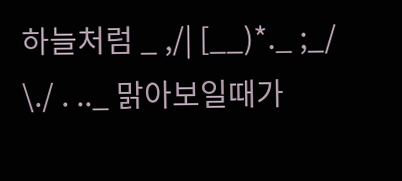하늘처럼 _ ,/| [__)*._ ;_/ \./ . .._ 맑아보일때가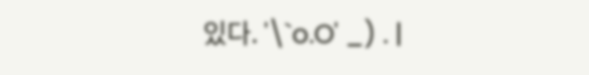있다. '\`o.O' _) . |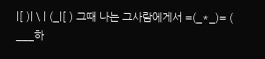|[ )| \ | (_|[ ) 그때 나는 그사람에게서 =(_*_)= ( ___하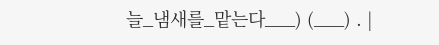늘_냄새를_맡는다___) (___) . |